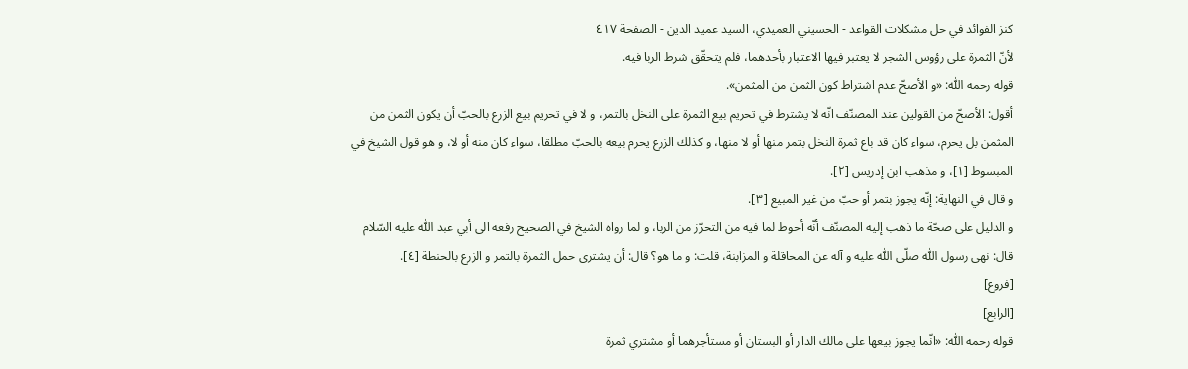كنز الفوائد في حل مشكلات القواعد - الحسيني العميدي، السيد عميد الدين - الصفحة ٤١٧
لأنّ الثمرة على رؤوس الشجر لا يعتبر فيها الاعتبار بأحدهما، فلم يتحقّق شرط الربا فيه.
قوله رحمه اللّٰه: «و الأصحّ عدم اشتراط كون الثمن من المثمن».
أقول: الأصحّ من القولين عند المصنّف انّه لا يشترط في تحريم بيع الثمرة على النخل بالتمر، و لا في تحريم بيع الزرع بالحبّ أن يكون الثمن من المثمن بل يحرم، سواء كان قد باع ثمرة النخل بتمر منها أو لا منها، و كذلك الزرع يحرم بيعه بالحبّ مطلقا، سواء كان منه أو لا، و هو قول الشيخ في المبسوط [١]، و مذهب ابن إدريس [٢].
و قال في النهاية: إنّه يجوز بتمر أو حبّ من غير المبيع [٣].
و الدليل على صحّة ما ذهب إليه المصنّف أنّه أحوط لما فيه من التحرّز من الربا، و لما رواه الشيخ في الصحيح رفعه الى أبي عبد اللّٰه عليه السّلام قال: نهى رسول اللّٰه صلّى اللّٰه عليه و آله عن المحاقلة و المزابنة، قلت: و ما هو؟ قال: أن يشترى حمل الثمرة بالتمر و الزرع بالحنطة [٤].
[فروع]
[الرابع]
قوله رحمه اللّٰه: «انّما يجوز بيعها على مالك الدار أو البستان أو مستأجرهما أو مشتري ثمرة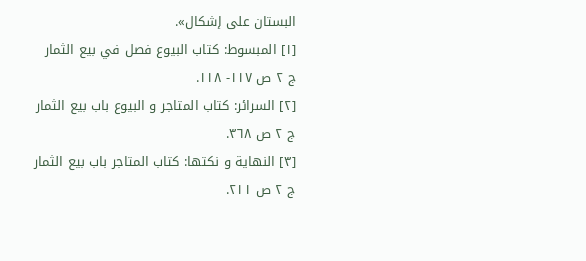البستان على إشكال».
[١] المبسوط: كتاب البيوع فصل في بيع الثمار ج ٢ ص ١١٧- ١١٨.
[٢] السرائر: كتاب المتاجر و البيوع باب بيع الثمار ج ٢ ص ٣٦٨.
[٣] النهاية و نكتها: كتاب المتاجر باب بيع الثمار ج ٢ ص ٢١١.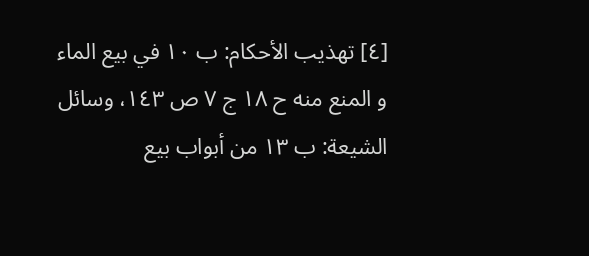[٤] تهذيب الأحكام: ب ١٠ في بيع الماء و المنع منه ح ١٨ ج ٧ ص ١٤٣، وسائل الشيعة: ب ١٣ من أبواب بيع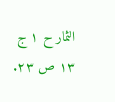الثمار ح ١ ج ١٣ ص ٢٣.